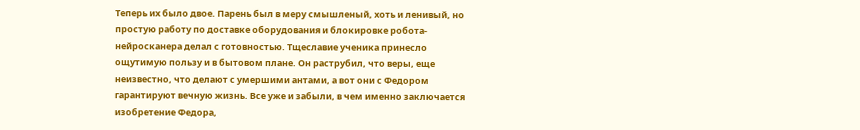Теперь их было двое. Парень был в меру смышленый, хоть и ленивый, но простую работу по доставке оборудования и блокировке робота-нейросканера делал с готовностью. Тщеславие ученика принесло ощутимую пользу и в бытовом плане. Он раструбил, что веры, еще неизвестно, что делают с умершими антами, а вот они с Федором гарантируют вечную жизнь. Все уже и забыли, в чем именно заключается изобретение Федора,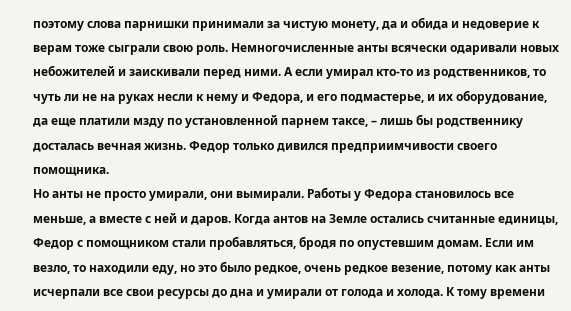поэтому слова парнишки принимали за чистую монету, да и обида и недоверие к верам тоже сыграли свою роль. Немногочисленные анты всячески одаривали новых небожителей и заискивали перед ними. А если умирал кто-то из родственников, то чуть ли не на руках несли к нему и Федора, и его подмастерье, и их оборудование, да еще платили мзду по установленной парнем таксе, – лишь бы родственнику досталась вечная жизнь. Федор только дивился предприимчивости своего помощника.
Но анты не просто умирали, они вымирали. Работы у Федора становилось все меньше, а вместе с ней и даров. Когда антов на Земле остались считанные единицы, Федор с помощником стали пробавляться, бродя по опустевшим домам. Если им везло, то находили еду, но это было редкое, очень редкое везение, потому как анты исчерпали все свои ресурсы до дна и умирали от голода и холода. К тому времени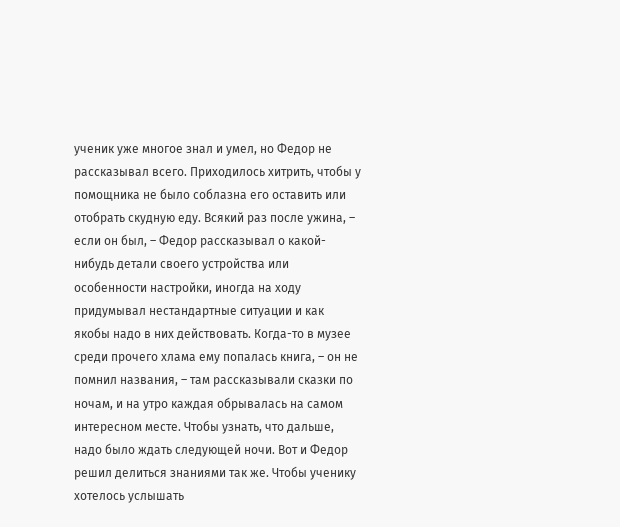ученик уже многое знал и умел, но Федор не рассказывал всего. Приходилось хитрить, чтобы у помощника не было соблазна его оставить или отобрать скудную еду. Всякий раз после ужина, – если он был, – Федор рассказывал о какой-нибудь детали своего устройства или особенности настройки, иногда на ходу придумывал нестандартные ситуации и как якобы надо в них действовать. Когда-то в музее среди прочего хлама ему попалась книга, – он не помнил названия, – там рассказывали сказки по ночам, и на утро каждая обрывалась на самом интересном месте. Чтобы узнать, что дальше, надо было ждать следующей ночи. Вот и Федор решил делиться знаниями так же. Чтобы ученику хотелось услышать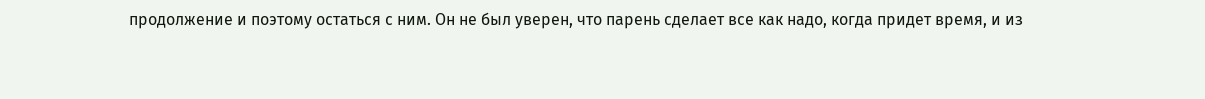продолжение и поэтому остаться с ним. Он не был уверен, что парень сделает все как надо, когда придет время, и из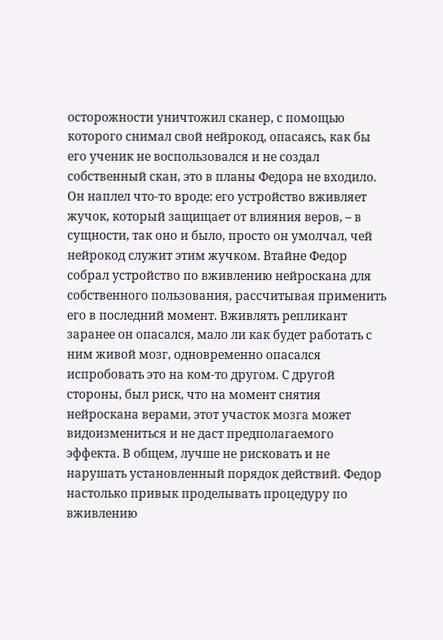осторожности уничтожил сканер, с помощью которого снимал свой нейрокод, опасаясь, как бы его ученик не воспользовался и не создал собственный скан, это в планы Федора не входило. Он наплел что-то вроде: его устройство вживляет жучок, который защищает от влияния веров, – в сущности, так оно и было, просто он умолчал, чей нейрокод служит этим жучком. Втайне Федор собрал устройство по вживлению нейроскана для собственного пользования, рассчитывая применить его в последний момент. Вживлять репликант заранее он опасался, мало ли как будет работать с ним живой мозг, одновременно опасался испробовать это на ком-то другом. С другой стороны, был риск, что на момент снятия нейроскана верами, этот участок мозга может видоизмениться и не даст предполагаемого эффекта. В общем, лучше не рисковать и не нарушать установленный порядок действий. Федор настолько привык проделывать процедуру по вживлению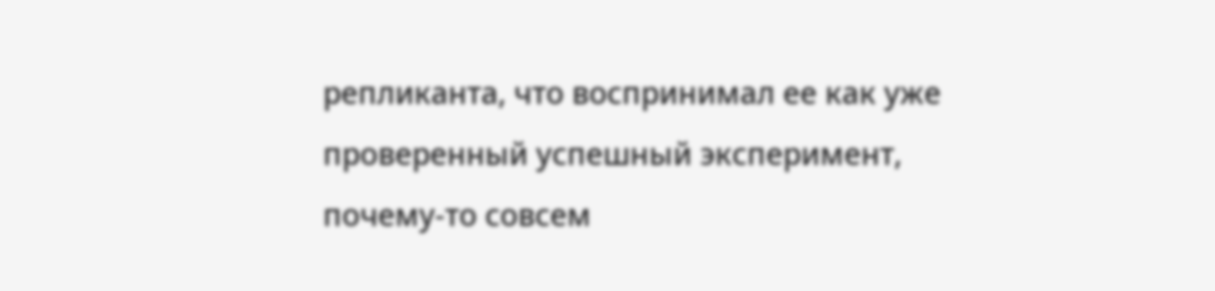репликанта, что воспринимал ее как уже проверенный успешный эксперимент, почему-то совсем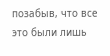позабыв, что все это были лишь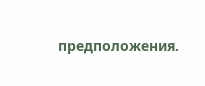предположения.